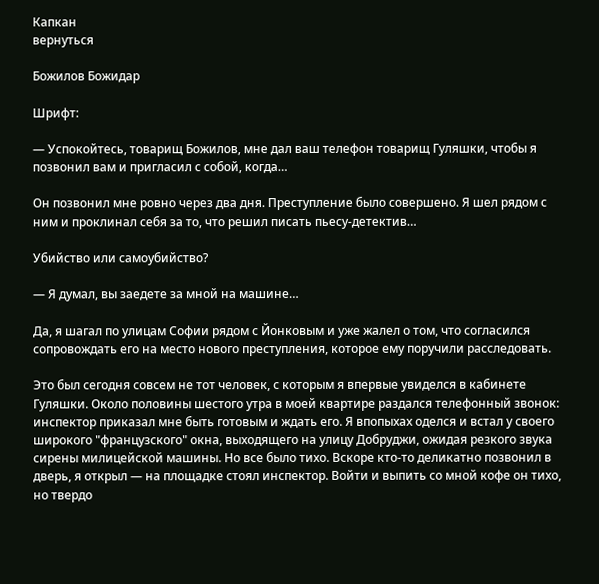Капкан
вернуться

Божилов Божидар

Шрифт:

— Успокойтесь, товарищ Божилов, мне дал ваш телефон товарищ Гуляшки, чтобы я позвонил вам и пригласил с собой, когда…

Он позвонил мне ровно через два дня. Преступление было совершено. Я шел рядом с ним и проклинал себя за то, что решил писать пьесу-детектив…

Убийство или самоубийство?

— Я думал, вы заедете за мной на машине…

Да, я шагал по улицам Софии рядом с Йонковым и уже жалел о том, что согласился сопровождать его на место нового преступления, которое ему поручили расследовать.

Это был сегодня совсем не тот человек, с которым я впервые увиделся в кабинете Гуляшки. Около половины шестого утра в моей квартире раздался телефонный звонок: инспектор приказал мне быть готовым и ждать его. Я впопыхах оделся и встал у своего широкого "французского" окна, выходящего на улицу Добруджи, ожидая резкого звука сирены милицейской машины. Но все было тихо. Вскоре кто-то деликатно позвонил в дверь, я открыл — на площадке стоял инспектор. Войти и выпить со мной кофе он тихо, но твердо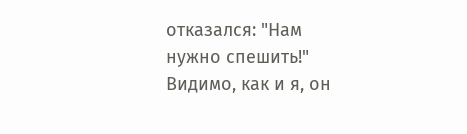отказался: "Нам нужно спешить!" Видимо, как и я, он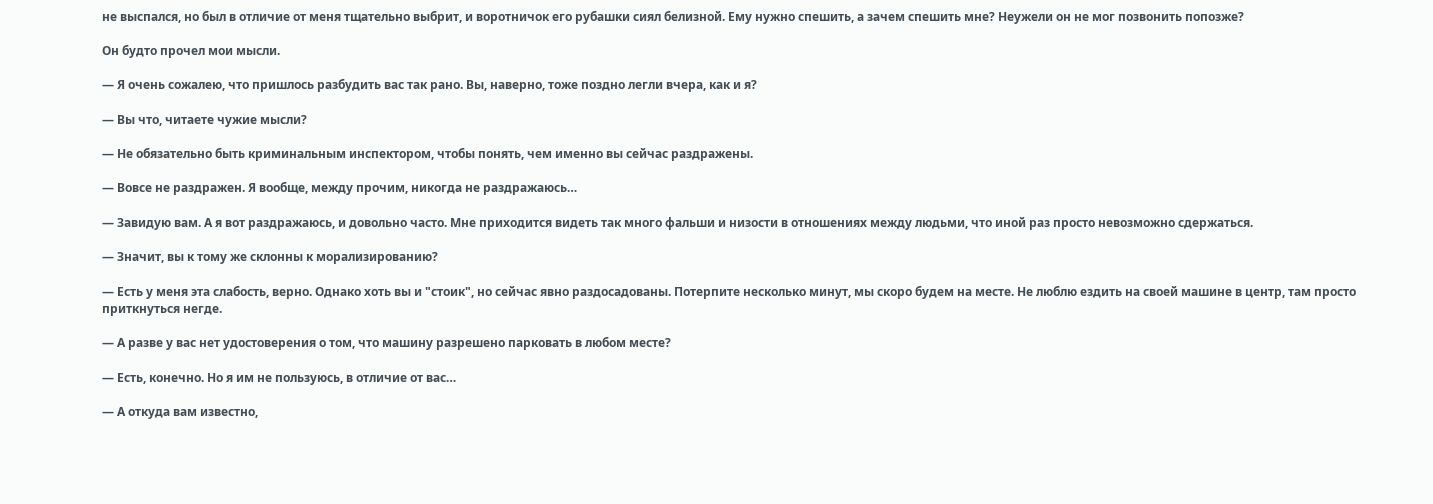не выспался, но был в отличие от меня тщательно выбрит, и воротничок его рубашки сиял белизной. Ему нужно спешить, а зачем спешить мне? Неужели он не мог позвонить попозже?

Он будто прочел мои мысли.

— Я очень сожалею, что пришлось разбудить вас так рано. Вы, наверно, тоже поздно легли вчера, как и я?

— Вы что, читаете чужие мысли?

— Не обязательно быть криминальным инспектором, чтобы понять, чем именно вы сейчас раздражены.

— Вовсе не раздражен. Я вообще, между прочим, никогда не раздражаюсь…

— Завидую вам. А я вот раздражаюсь, и довольно часто. Мне приходится видеть так много фальши и низости в отношениях между людьми, что иной раз просто невозможно сдержаться.

— Значит, вы к тому же склонны к морализированию?

— Есть у меня эта слабость, верно. Однако хоть вы и "стоик", но сейчас явно раздосадованы. Потерпите несколько минут, мы скоро будем на месте. Не люблю ездить на своей машине в центр, там просто приткнуться негде.

— А разве у вас нет удостоверения о том, что машину разрешено парковать в любом месте?

— Есть, конечно. Но я им не пользуюсь, в отличие от вас…

— А откуда вам известно,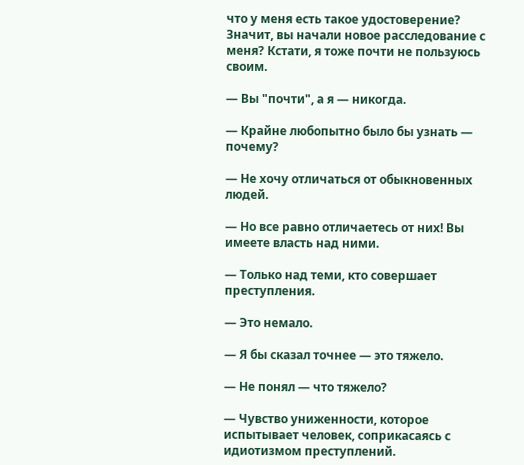что у меня есть такое удостоверение? Значит, вы начали новое расследование с меня? Кстати, я тоже почти не пользуюсь своим.

— Вы "почти", а я — никогда.

— Крайне любопытно было бы узнать — почему?

— Не хочу отличаться от обыкновенных людей.

— Но все равно отличаетесь от них! Вы имеете власть над ними.

— Только над теми, кто совершает преступления.

— Это немало.

— Я бы сказал точнее — это тяжело.

— Не понял — что тяжело?

— Чувство униженности, которое испытывает человек, соприкасаясь с идиотизмом преступлений.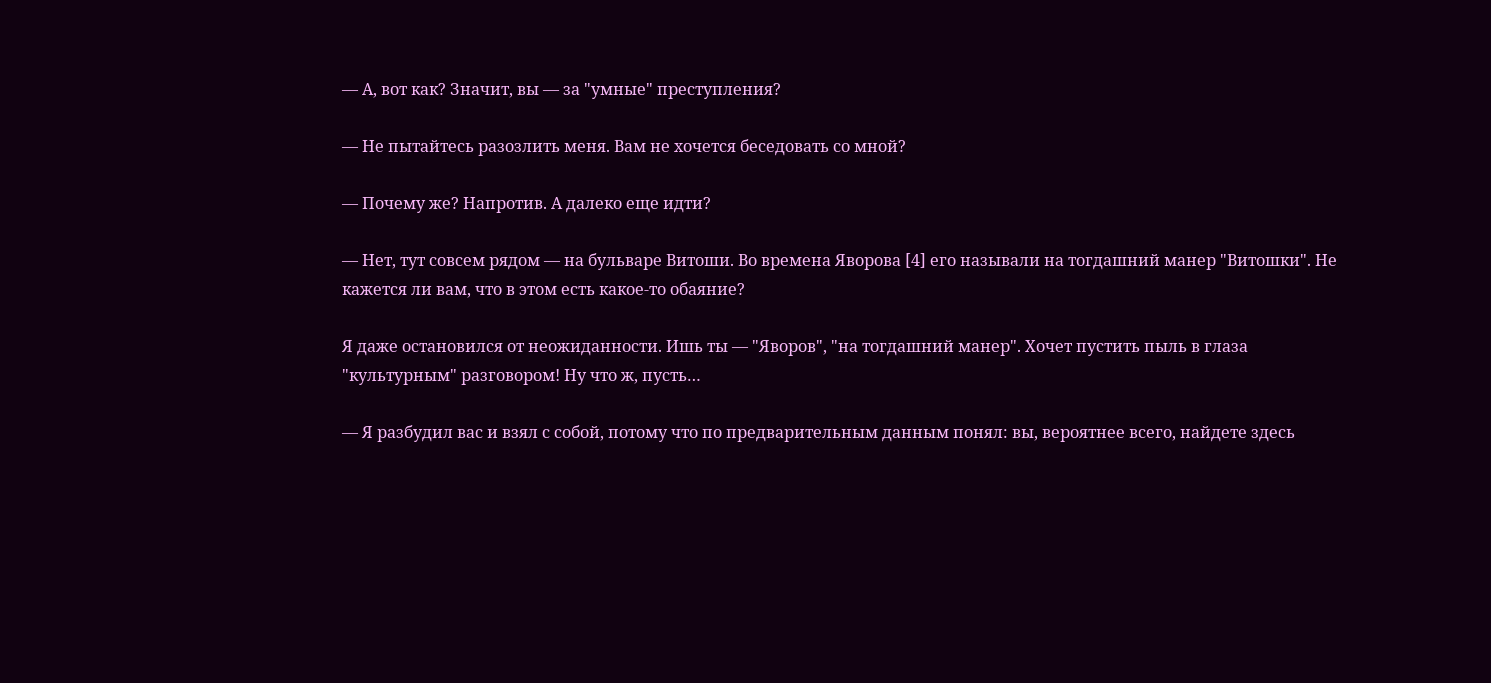— А, вот как? Значит, вы — за "умные" преступления?

— Не пытайтесь разозлить меня. Вам не хочется беседовать со мной?

— Почему же? Напротив. А далеко еще идти?

— Нет, тут совсем рядом — на бульваре Витоши. Во времена Яворова [4] его называли на тогдашний манер "Витошки". Не кажется ли вам, что в этом есть какое-то обаяние?

Я даже остановился от неожиданности. Ишь ты — "Яворов", "на тогдашний манер". Хочет пустить пыль в глаза "культурным" разговором! Ну что ж, пусть…

— Я разбудил вас и взял с собой, потому что по предварительным данным понял: вы, вероятнее всего, найдете здесь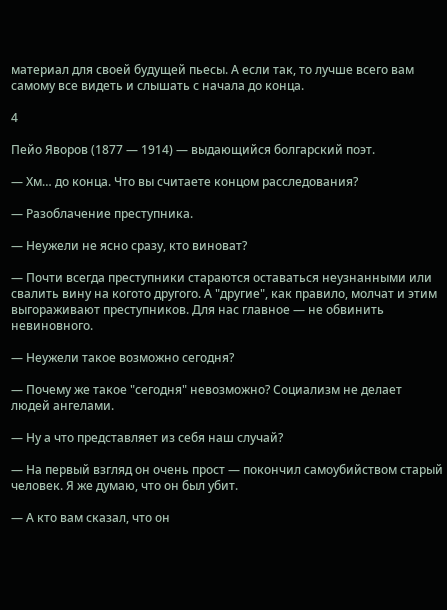материал для своей будущей пьесы. А если так, то лучше всего вам самому все видеть и слышать с начала до конца.

4

Пейо Яворов (1877 — 1914) — выдающийся болгарский поэт.

— Хм… до конца. Что вы считаете концом расследования?

— Разоблачение преступника.

— Неужели не ясно сразу, кто виноват?

— Почти всегда преступники стараются оставаться неузнанными или свалить вину на когото другого. А "другие", как правило, молчат и этим выгораживают преступников. Для нас главное — не обвинить невиновного.

— Неужели такое возможно сегодня?

— Почему же такое "сегодня" невозможно? Социализм не делает людей ангелами.

— Ну а что представляет из себя наш случай?

— На первый взгляд он очень прост — покончил самоубийством старый человек. Я же думаю, что он был убит.

— А кто вам сказал, что он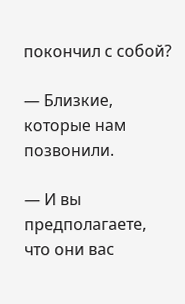покончил с собой?

— Близкие, которые нам позвонили.

— И вы предполагаете, что они вас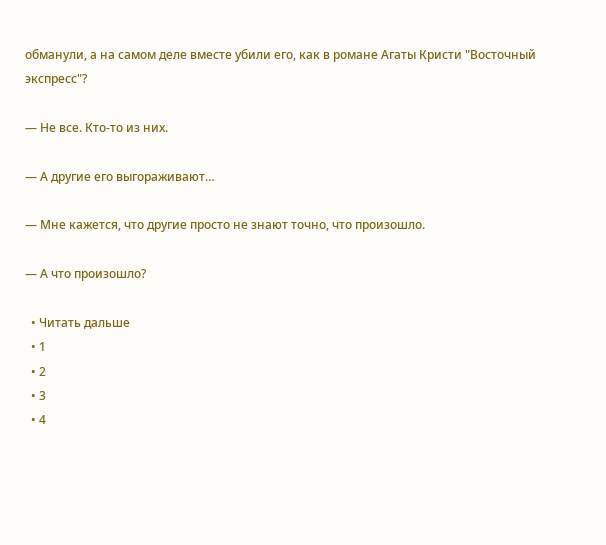обманули, а на самом деле вместе убили его, как в романе Агаты Кристи "Восточный экспресс"?

— Не все. Кто-то из них.

— А другие его выгораживают…

— Мне кажется, что другие просто не знают точно, что произошло.

— А что произошло?

  • Читать дальше
  • 1
  • 2
  • 3
  • 4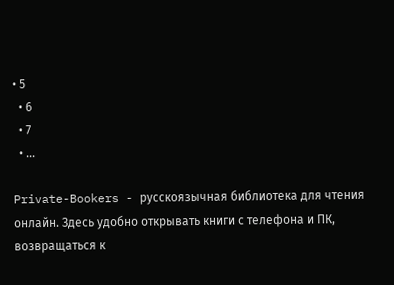• 5
  • 6
  • 7
  • ...

Private-Bookers - русскоязычная библиотека для чтения онлайн. Здесь удобно открывать книги с телефона и ПК, возвращаться к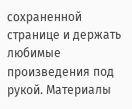сохраненной странице и держать любимые произведения под рукой. Материалы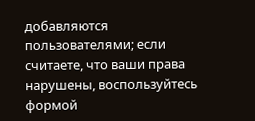добавляются пользователями; если считаете, что ваши права нарушены, воспользуйтесь формой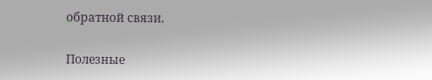обратной связи.

Полезные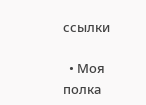ссылки

  • Моя полка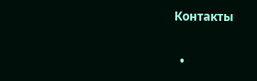Контакты

  •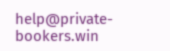help@private-bookers.win